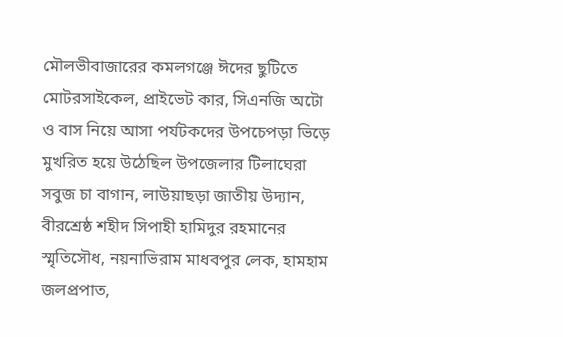মৌলভীবাজারের কমলগঞ্জে ঈদের ছুটিতে মোটরসাইকেল, প্রাইভেট কার, সিএনজি অটো ও বাস নিয়ে আসা পর্যটকদের উপচেপড়া ভিড়ে মুখরিত হয়ে উঠেছিল উপজেলার টিলাঘেরা সবুজ চা বাগান, লাউয়াছড়া জাতীয় উদ্যান, বীরশ্রেষ্ঠ শহীদ সিপাহী হামিদুর রহমানের স্মৃতিসৌধ, নয়নাভিরাম মাধবপুর লেক, হামহাম জলপ্রপাত,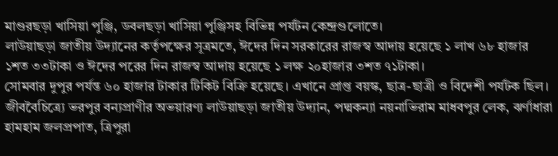মাগুরছড়া খাসিয়া পুঞ্জি, ডবলছড়া খাসিয়া পুঞ্জিসহ বিভিন্ন পর্যটন কেন্দ্রগুলোতে।
লাউয়াছড়া জাতীয় উদ্যানের কর্তৃপক্ষের সূত্রমতে, ঈদের দিন সরকারের রাজস্ব আদায় হয়েছে ১ লাখ ৬৮ হাজার ১শত ৩৩টাকা ও ঈদের পরের দিন রাজস্ব আদায় হয়েছে ১ লক্ষ ২০হাজার ৩শত ৭১টাকা।
সোমবার দুপুর পর্যন্ত ৬০ হাজার টাকার টিকিট বিক্রি হয়েছে। এখানে প্রাপ্ত বয়স্ক, ছাত্র-ছাত্রী ও বিদেশী পর্যটক ছিল।
জীববৈচিত্র্যে ভরপুর বন্যপ্রাণীর অভয়ারণ্য লাউয়াছড়া জাতীয় উদ্যান, পদ্মকন্যা নয়নাভিরাম মাধবপুর লেক, ঝর্ণাধারা হামহাম জলপ্রপাত, ত্রিপুরা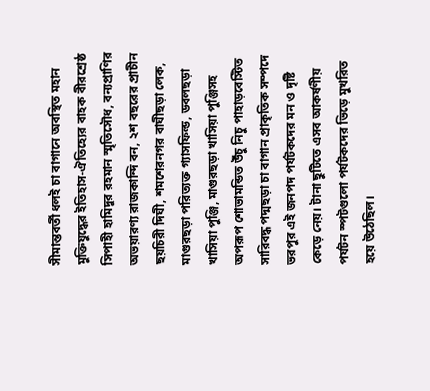সীমান্তবর্তী ধলই চা বাগানে অবস্থিত মহান মুক্তিযুদ্ধের ইতিহাস-ঐতিহ্যের বাহক বীরশ্রেষ্ঠ সিপাহী হামিদুর রহমান স্মৃতিসৌধ, বন্যপ্রাণির অভয়ারণ্য রাজকান্দি বন, ২শ বছরের প্রাচীন ছয়চিরী দিঘী, শমশেরনগর বাঘীছড়া লেক, মাগুরছড়া পরিত্যক্ত গ্যাসফিল্ড, ডবলছড়া খাসিয়া পুঞ্জি, মাগুরছড়া খাসিয়া পুঞ্জিসহ অপরূপ শোভামন্ডিত উঁচু নিচু পাহাড়বেস্টিত সারিবদ্ধ পদ্মছড়া চা বাগান প্রাকৃতিক সম্পদে ভরপুর এই জনপদ পর্যটকদের মন ও দৃষ্টি কেড়ে নেয়। টানা ছুটিতে এসব আকর্ষণীয় পর্যটন স্পটগুলো পর্যটকদের ভিড়ে মুখরিত হয়ে উঠেছিল।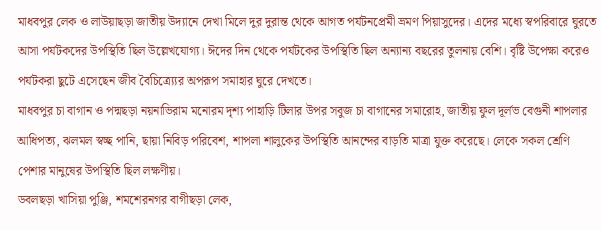মাধবপুর লেক ও লাউয়াছড়া জাতীয় উদ্যানে দেখা মিলে দুর দুরান্ত থেকে আগত পর্যটনপ্রেমী ভ্রমণ পিয়াসুদের। এদের মধ্যে স্বপরিবারে ঘুরতে আসা পর্যটকদের উপস্থিতি ছিল উল্লেখযোগ্য। ঈদের দিন থেকে পর্যটকের উপস্থিতি ছিল অন্যান্য বছরের তুলনায় বেশি। বৃষ্টি উপেক্ষা করেও পর্যটকরা ছুটে এসেছেন জীব বৈচিত্র্য্যের অপরূপ সমাহার ঘুরে দেখতে।
মাধবপুর চা বাগান ও পদ্মছড়া নয়নাভিরাম মনোরম দৃশ্য পাহাড়ি টিলার উপর সবুজ চা বাগানের সমারোহ, জাতীয় ফুল দূর্লভ বেগুনী শাপলার আধিপত্য, ঝলমল স্বচ্ছ পানি, ছায়া নিবিড় পরিবেশ, শাপলা শালুকের উপস্থিতি আনন্দের বাড়তি মাত্রা যুক্ত করেছে। লেকে সকল শ্রেণি পেশার মানুষের উপস্থিতি ছিল লক্ষণীয়।
ডবলছড়া খাসিয়া পুঞ্জি, শমশেরনগর বাগীছড়া লেক,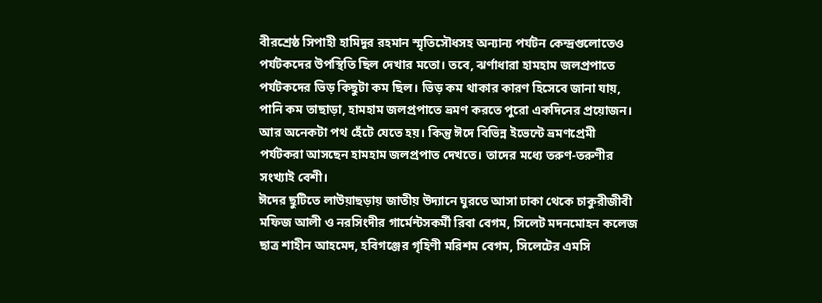বীরশ্রেষ্ঠ সিপাহী হামিদুর রহমান স্মৃতিসৌধসহ অন্যান্য পর্যটন কেন্দ্রগুলোতেও পর্যটকদের উপস্থিতি ছিল দেখার মতো। তবে, ঝর্ণাধারা হামহাম জলপ্রপাতে পর্যটকদের ভিড় কিছুটা কম ছিল। ভিড় কম থাকার কারণ হিসেবে জানা যায়, পানি কম তাছাড়া, হামহাম জলপ্রপাতে ভ্রমণ করতে পুরো একদিনের প্রয়োজন। আর অনেকটা পথ হেঁটে যেতে হয়। কিন্তু ঈদে বিভিন্ন ইভেন্টে ভ্রমণপ্রেমী পর্যটকরা আসছেন হামহাম জলপ্রপাত দেখতে। তাদের মধ্যে তরুণ-তরুণীর সংখ্যাই বেশী।
ঈদের ছুটিতে লাউয়াছড়ায় জাতীয় উদ্যানে ঘুরতে আসা ঢাকা থেকে চাকুরীজীবী মফিজ আলী ও নরসিংদীর গার্মেন্টসকর্মী রিবা বেগম, সিলেট মদনমোহন কলেজ ছাত্র শাহীন আহমেদ, হবিগঞ্জের গৃহিণী মরিশম বেগম, সিলেটের এমসি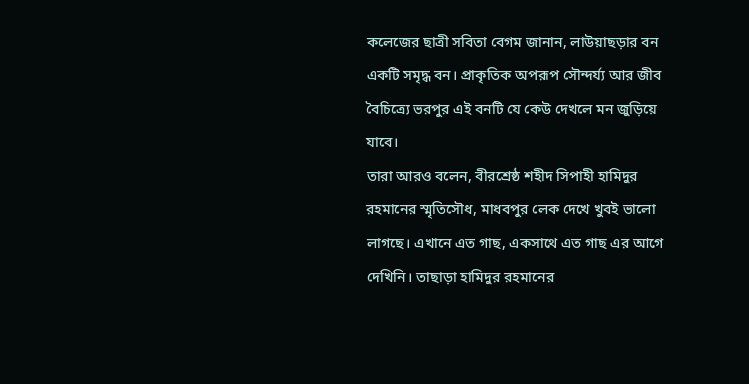কলেজের ছাত্রী সবিতা বেগম জানান, লাউয়াছড়ার বন একটি সমৃদ্ধ বন। প্রাকৃতিক অপরূপ সৌন্দর্য্য আর জীব বৈচিত্র্যে ভরপুর এই বনটি যে কেউ দেখলে মন জুড়িয়ে যাবে।
তারা আরও বলেন, বীরশ্রেষ্ঠ শহীদ সিপাহী হামিদুর রহমানের স্মৃতিসৌধ, মাধবপুর লেক দেখে খুবই ভালো লাগছে। এখানে এত গাছ, একসাথে এত গাছ এর আগে দেখিনি। তাছাড়া হামিদুর রহমানের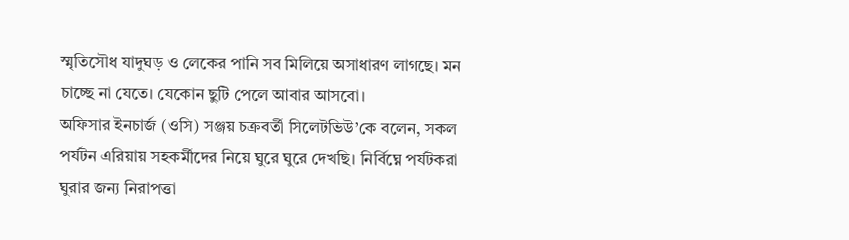স্মৃতিসৌধ যাদুঘড় ও লেকের পানি সব মিলিয়ে অসাধারণ লাগছে। মন চাচ্ছে না যেতে। যেকোন ছুটি পেলে আবার আসবো।
অফিসার ইনচার্জ (ওসি) সঞ্জয় চক্রবর্তী সিলেটভিউ’কে বলেন, সকল পর্যটন এরিয়ায় সহকর্মীদের নিয়ে ঘুরে ঘুরে দেখছি। নির্বিঘ্নে পর্যটকরা ঘুরার জন্য নিরাপত্তা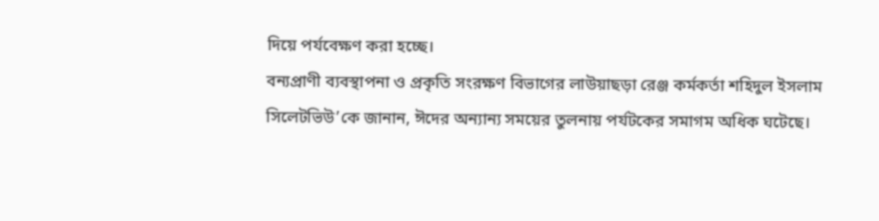দিয়ে পর্যবেক্ষণ করা হচ্ছে।
বন্যপ্রাণী ব্যবস্থাপনা ও প্রকৃতি সংরক্ষণ বিভাগের লাউয়াছড়া রেঞ্জ কর্মকর্তা শহিদুল ইসলাম সিলেটভিউ’কে জানান, ঈদের অন্যান্য সময়ের তুলনায় পর্যটকের সমাগম অধিক ঘটেছে।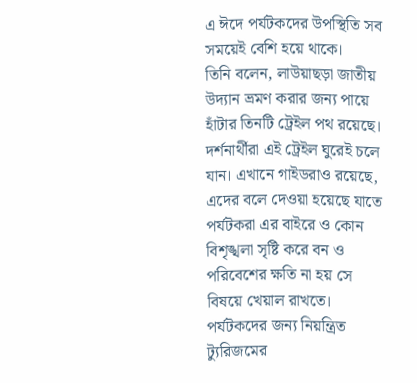এ ঈদে পর্যটকদের উপস্থিতি সব সময়েই বেশি হয়ে থাকে।
তিনি বলেন, লাউয়াছড়া জাতীয় উদ্যান ভ্রমণ করার জন্য পায়ে হাঁটার তিনটি ট্রেইল পথ রয়েছে। দর্শনার্থীরা এই ট্রেইল ঘুরেই চলে যান। এখানে গাইডরাও রয়েছে, এদের বলে দেওয়া হয়েছে যাতে পর্যটকরা এর বাইরে ও কোন বিশৃঙ্খলা সৃষ্টি করে বন ও পরিবেশের ক্ষতি না হয় সে বিষয়ে খেয়াল রাখতে। পর্যটকদের জন্য নিয়ন্ত্রিত ট্যুরিজমের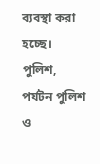ব্যবস্থা করা হচ্ছে। পুলিশ, পর্যটন পুলিশ ও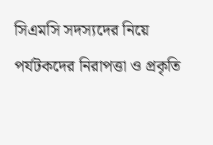সিএমসি সদস্যদের নিয়ে পর্যটকদের নিরাপত্তা ও প্রকৃতি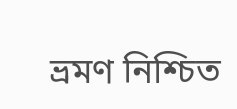ভ্রমণ নিশ্চিত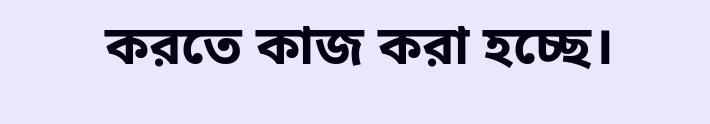করতে কাজ করা হচ্ছে।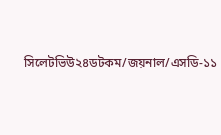সিলেটভিউ২৪ডটকম/জয়নাল/এসডি-১১